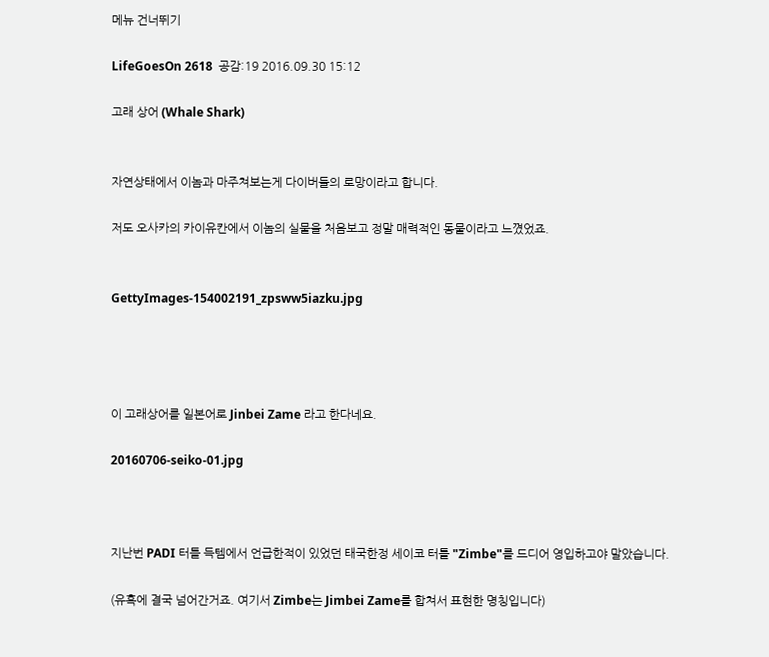메뉴 건너뛰기

LifeGoesOn 2618  공감:19 2016.09.30 15:12

고래 상어 (Whale Shark)


자연상태에서 이놈과 마주쳐보는게 다이버들의 로망이라고 합니다.

저도 오사카의 카이유칸에서 이놈의 실물을 처음보고 정말 매력적인 동물이라고 느꼈었죠.


GettyImages-154002191_zpsww5iazku.jpg




이 고래상어를 일본어로 Jinbei Zame 라고 한다네요.

20160706-seiko-01.jpg



지난번 PADI 터틀 득템에서 언급한적이 있었던 태국한정 세이코 터틀 "Zimbe"를 드디어 영입하고야 말았습니다.

(유혹에 결국 넘어간거죠. 여기서 Zimbe는 Jimbei Zame를 합쳐서 표현한 명칭입니다)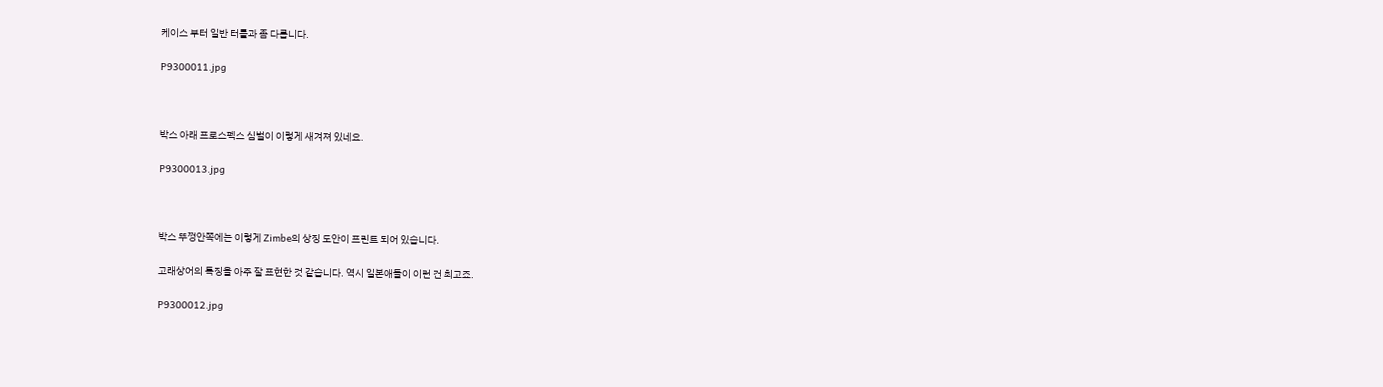케이스 부터 일반 터틀과 좀 다릅니다.

P9300011.jpg



박스 아래 프로스펙스 심벌이 이렇게 새겨져 있네요.

P9300013.jpg



박스 뚜껑안쪽에는 이렇게 Zimbe의 상징 도안이 프린트 되어 있습니다.

고래상어의 특징을 아주 잘 표현한 것 같습니다. 역시 일본애들이 이런 건 최고죠.

P9300012.jpg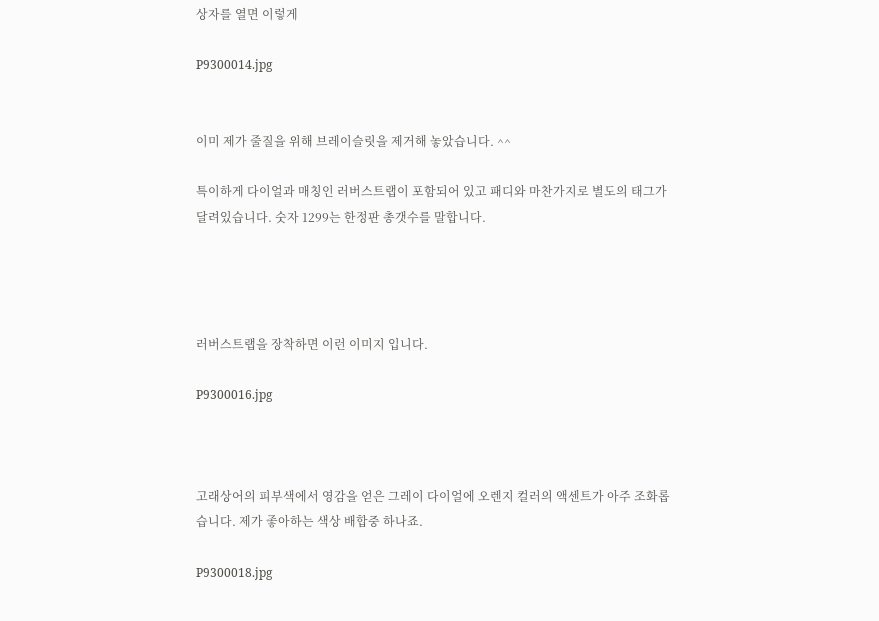상자를 열면 이렇게

P9300014.jpg


이미 제가 줄질을 위해 브레이슬릿을 제거해 놓았습니다. ^^

특이하게 다이얼과 매칭인 러버스트랩이 포함되어 있고 패디와 마찬가지로 별도의 태그가 달려있습니다. 숫자 1299는 한정판 총갯수를 말합니다.




러버스트랩을 장착하면 이런 이미지 입니다.

P9300016.jpg



고래상어의 피부색에서 영감을 얻은 그레이 다이얼에 오렌지 컬러의 액센트가 아주 조화롭습니다. 제가 좋아하는 색상 배합중 하나죠.

P9300018.jpg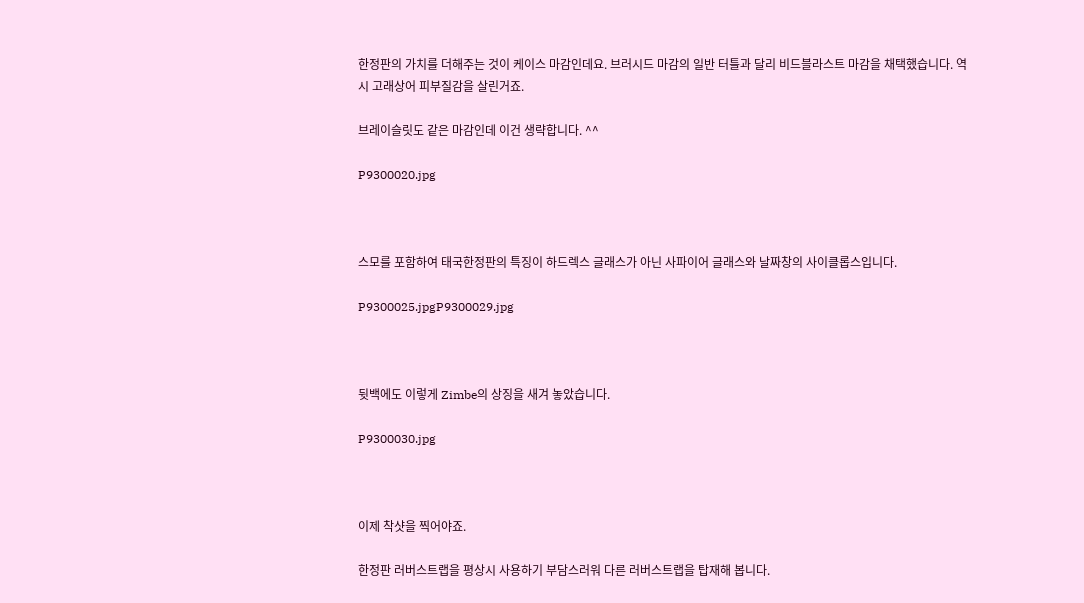한정판의 가치를 더해주는 것이 케이스 마감인데요. 브러시드 마감의 일반 터틀과 달리 비드블라스트 마감을 채택했습니다. 역시 고래상어 피부질감을 살린거죠.

브레이슬릿도 같은 마감인데 이건 생략합니다. ^^

P9300020.jpg



스모를 포함하여 태국한정판의 특징이 하드렉스 글래스가 아닌 사파이어 글래스와 날짜창의 사이클롭스입니다.

P9300025.jpgP9300029.jpg



뒷백에도 이렇게 Zimbe의 상징을 새겨 놓았습니다.

P9300030.jpg



이제 착샷을 찍어야죠.

한정판 러버스트랩을 평상시 사용하기 부담스러워 다른 러버스트랩을 탑재해 봅니다.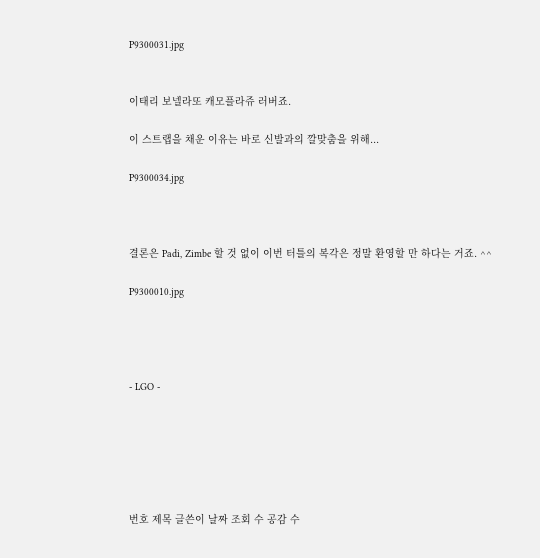P9300031.jpg


이태리 보넬라또 캐모플라쥬 러버죠.

이 스트랩을 채운 이유는 바로 신발과의 깔맞춤을 위해...

P9300034.jpg



결론은 Padi, Zimbe 할 것 없이 이번 터틀의 복각은 정말 환영할 만 하다는 거죠. ^^

P9300010.jpg




- LGO -






번호 제목 글쓴이 날짜 조회 수 공감 수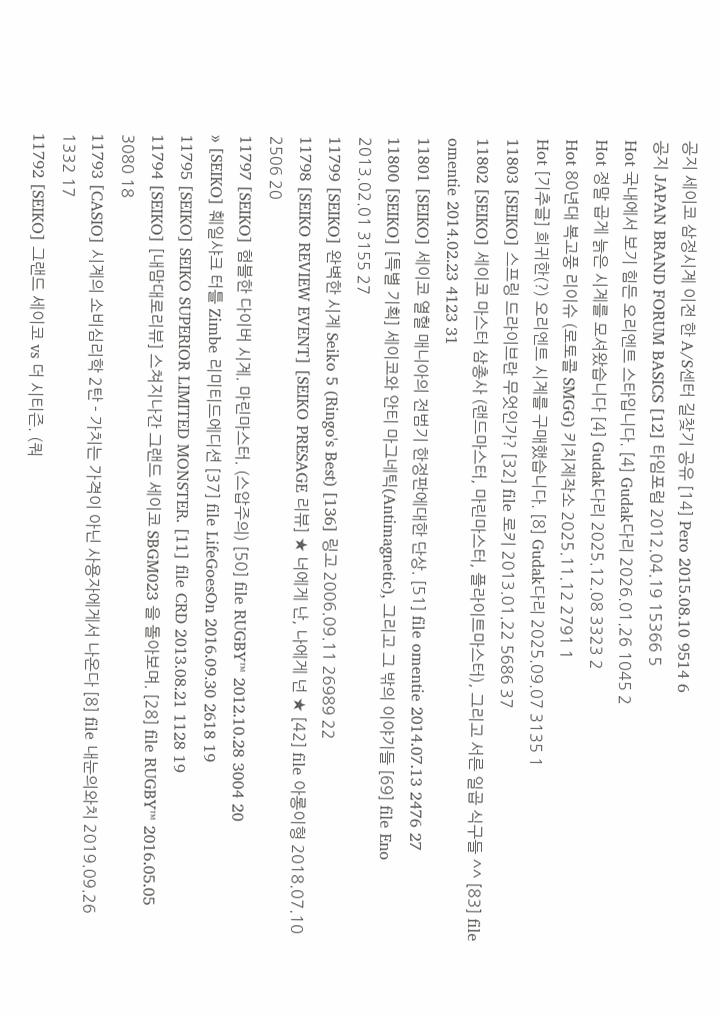공지 세이코 삼정시계 이전 한 A/S센터 길찾기 공유 [14] Pero 2015.08.10 9514 6
공지 JAPAN BRAND FORUM BASICS [12] 타임포럼 2012.04.19 15366 5
Hot 국내에서 보기 힘든 오리엔트 스타입니다. [4] Gudak다리 2026.01.26 1045 2
Hot 정말 곱게 늙은 시계를 모셔왔습니다 [4] Gudak다리 2025.12.08 3323 2
Hot 80년대 복고풍 리이슈 (로토콜 SMGG) 키치제작소 2025.11.12 2791 1
Hot [기추글] 희귀한(?) 오리엔트 시계를 구매했습니다. [8] Gudak다리 2025.09.07 3135 1
11803 [SEIKO] 스프링 드라이브란 무엇인가? [32] file 로키 2013.01.22 5686 37
11802 [SEIKO] 세이코 마스터 삼총사 (랜드마스터, 마린마스터, 플라이트마스터), 그리고 서른 일곱 식구들 ^^ [83] file omentie 2014.02.23 4123 31
11801 [SEIKO] 세이코 열혈 매니아의 전범기 한정판에대한 단상. [51] file omentie 2014.07.13 2476 27
11800 [SEIKO] [특별 기획] 세이코와 안티 마그네틱(Antimagnetic), 그리고 그 밖의 이야기들 [69] file Eno 2013.02.01 3155 27
11799 [SEIKO] 완벽한 시계 Seiko 5 (Ringo's Best) [136] 링고 2006.09.11 26989 22
11798 [SEIKO REVIEW EVENT] [SEIKO PRESAGE 리뷰] ★ 너에게 난, 나에게 넌 ★ [42] file 아롱이형 2018.07.10 2506 20
11797 [SEIKO] 험블한 다이버 시계. 마린마스터. (스압주의) [50] file RUGBY™ 2012.10.28 3004 20
» [SEIKO] 훼일샤크 터틀 Zimbe 리미티드에디션 [37] file LifeGoesOn 2016.09.30 2618 19
11795 [SEIKO] SEIKO SUPERIOR LIMITED MONSTER. [11] file CRD 2013.08.21 1128 19
11794 [SEIKO] [내맘대로리뷰] 스쳐지나간 그랜드 세이코 SBGM023 을 돌아보며. [28] file RUGBY™ 2016.05.05 3080 18
11793 [CASIO] 시계의 소비심리학 2탄 - 가치는 가격이 아닌 사용자에게서 나온다 [8] file 내눈의와치 2019.09.26 1332 17
11792 [SEIKO] 그랜드 세이코 vs 더 시티즌. (쿼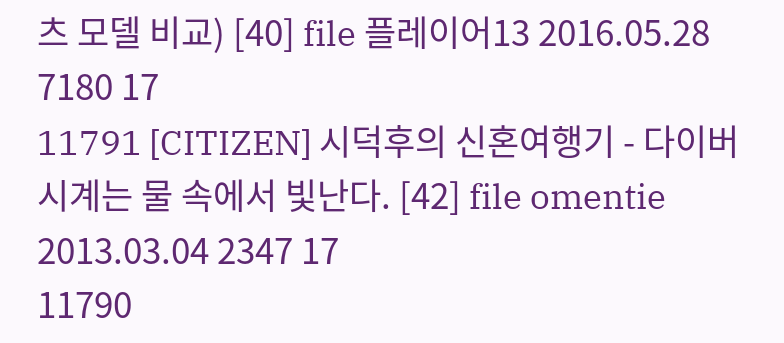츠 모델 비교) [40] file 플레이어13 2016.05.28 7180 17
11791 [CITIZEN] 시덕후의 신혼여행기 - 다이버시계는 물 속에서 빛난다. [42] file omentie 2013.03.04 2347 17
11790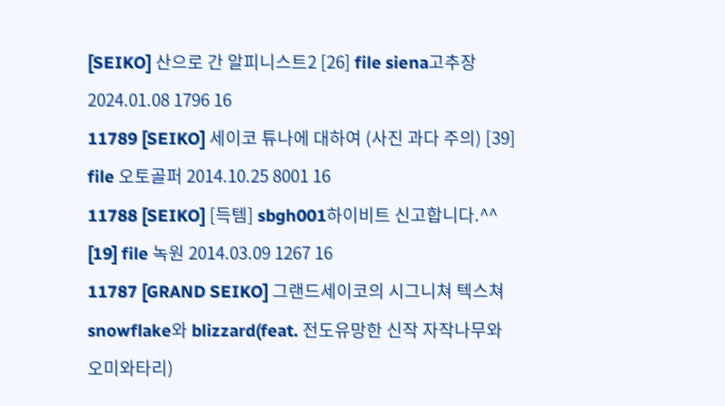[SEIKO] 산으로 간 알피니스트2 [26] file siena고추장 2024.01.08 1796 16
11789 [SEIKO] 세이코 튜나에 대하여 (사진 과다 주의) [39] file 오토골퍼 2014.10.25 8001 16
11788 [SEIKO] [득템] sbgh001하이비트 신고합니다.^^ [19] file 녹원 2014.03.09 1267 16
11787 [GRAND SEIKO] 그랜드세이코의 시그니쳐 텍스쳐 snowflake와 blizzard(feat. 전도유망한 신작 자작나무와 오미와타리)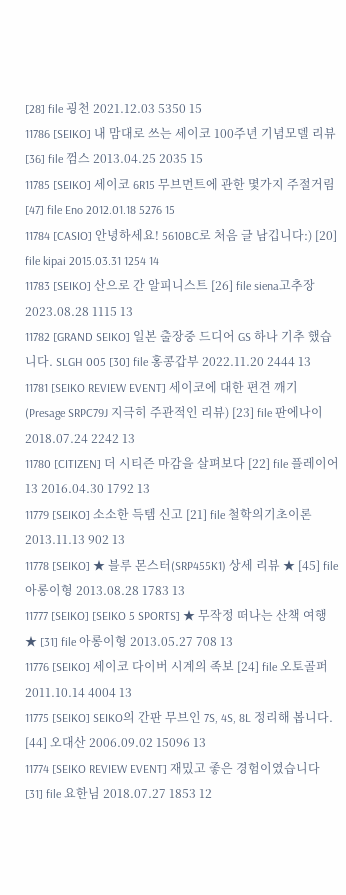[28] file 굉천 2021.12.03 5350 15
11786 [SEIKO] 내 맘대로 쓰는 세이코 100주년 기념모델 리뷰 [36] file 껌스 2013.04.25 2035 15
11785 [SEIKO] 세이코 6R15 무브먼트에 관한 몇가지 주절거림 [47] file Eno 2012.01.18 5276 15
11784 [CASIO] 안녕하세요! 5610BC로 처음 글 남깁니다:) [20] file kipai 2015.03.31 1254 14
11783 [SEIKO] 산으로 간 알피니스트 [26] file siena고추장 2023.08.28 1115 13
11782 [GRAND SEIKO] 일본 출장중 드디어 GS 하나 기추 했습니다. SLGH 005 [30] file 홍콩갑부 2022.11.20 2444 13
11781 [SEIKO REVIEW EVENT] 세이코에 대한 편견 깨기 (Presage SRPC79J 지극히 주관적인 리뷰) [23] file 판에나이 2018.07.24 2242 13
11780 [CITIZEN] 더 시티즌 마감을 살펴보다 [22] file 플레이어13 2016.04.30 1792 13
11779 [SEIKO] 소소한 득템 신고 [21] file 철학의기초이론 2013.11.13 902 13
11778 [SEIKO] ★ 블루 몬스터(SRP455K1) 상세 리뷰 ★ [45] file 아롱이형 2013.08.28 1783 13
11777 [SEIKO] [SEIKO 5 SPORTS] ★ 무작정 떠나는 산책 여행 ★ [31] file 아롱이형 2013.05.27 708 13
11776 [SEIKO] 세이코 다이버 시계의 족보 [24] file 오토골퍼 2011.10.14 4004 13
11775 [SEIKO] SEIKO의 간판 무브인 7S, 4S, 8L 정리해 봅니다. [44] 오대산 2006.09.02 15096 13
11774 [SEIKO REVIEW EVENT] 재밌고 좋은 경험이였습니다 [31] file 요한님 2018.07.27 1853 12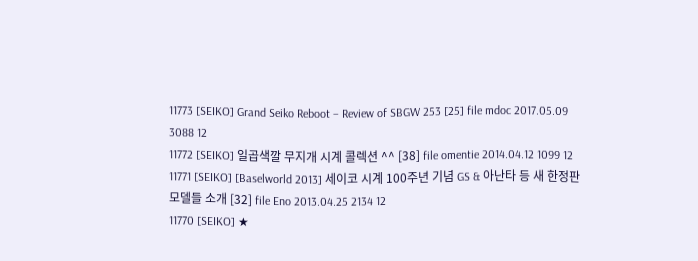11773 [SEIKO] Grand Seiko Reboot – Review of SBGW 253 [25] file mdoc 2017.05.09 3088 12
11772 [SEIKO] 일곱색깔 무지개 시계 콜렉션 ^^ [38] file omentie 2014.04.12 1099 12
11771 [SEIKO] [Baselworld 2013] 세이코 시계 100주년 기념 GS & 아난타 등 새 한정판 모델들 소개 [32] file Eno 2013.04.25 2134 12
11770 [SEIKO] ★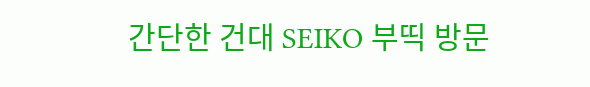간단한 건대 SEIKO 부띡 방문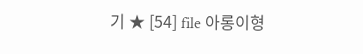기 ★ [54] file 아롱이형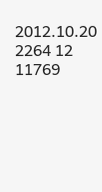2012.10.20 2264 12
11769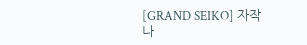[GRAND SEIKO] 자작나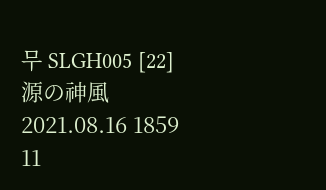무 SLGH005 [22] 源の神風 2021.08.16 1859 11